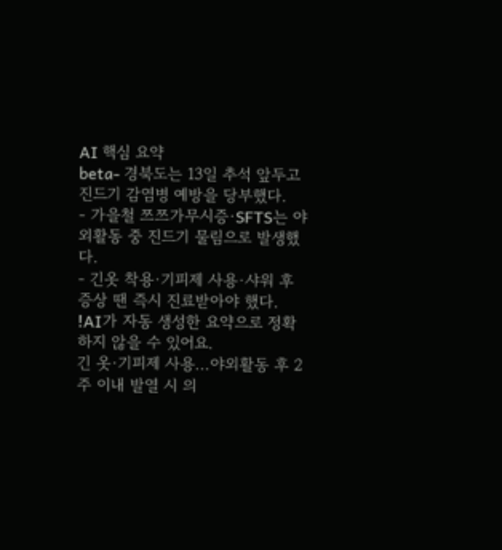AI 핵심 요약
beta- 경북도는 13일 추석 앞두고 진드기 감염병 예방을 당부했다.
- 가을철 쯔쯔가무시증·SFTS는 야외활동 중 진드기 물림으로 발생했다.
- 긴옷 착용·기피제 사용·샤워 후 증상 땐 즉시 진료받아야 했다.
!AI가 자동 생성한 요약으로 정확하지 않을 수 있어요.
긴 옷·기피제 사용...야외활동 후 2주 이내 발열 시 의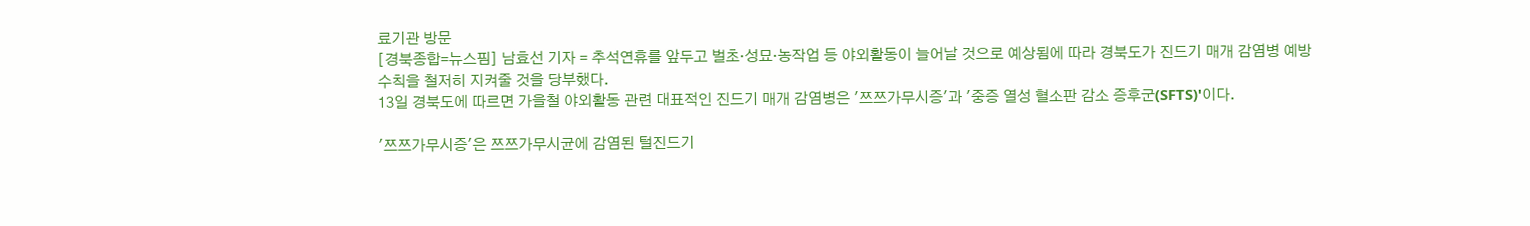료기관 방문
[경북종합=뉴스핌] 남효선 기자 = 추석연휴를 앞두고 벌초·성묘·농작업 등 야외활동이 늘어날 것으로 예상됨에 따라 경북도가 진드기 매개 감염병 예방 수칙을 철저히 지켜줄 것을 당부했다.
13일 경북도에 따르면 가을철 야외활동 관련 대표적인 진드기 매개 감염병은 '쯔쯔가무시증'과 '중증 열성 혈소판 감소 증후군(SFTS)'이다.

'쯔쯔가무시증'은 쯔쯔가무시균에 감염된 털진드기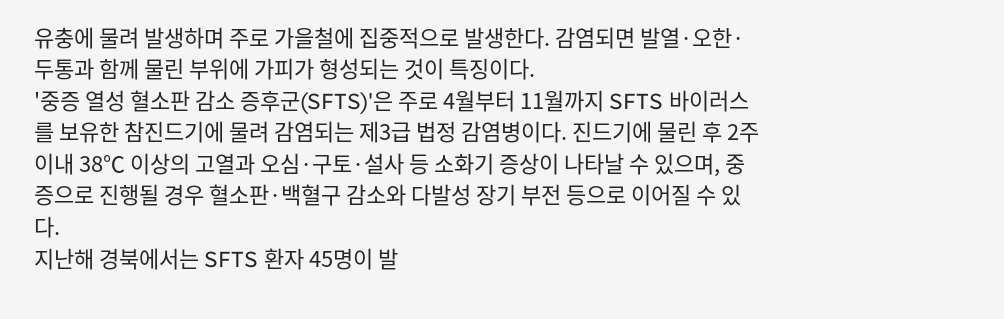유충에 물려 발생하며 주로 가을철에 집중적으로 발생한다. 감염되면 발열·오한·두통과 함께 물린 부위에 가피가 형성되는 것이 특징이다.
'중증 열성 혈소판 감소 증후군(SFTS)'은 주로 4월부터 11월까지 SFTS 바이러스를 보유한 참진드기에 물려 감염되는 제3급 법정 감염병이다. 진드기에 물린 후 2주 이내 38℃ 이상의 고열과 오심·구토·설사 등 소화기 증상이 나타날 수 있으며, 중증으로 진행될 경우 혈소판·백혈구 감소와 다발성 장기 부전 등으로 이어질 수 있다.
지난해 경북에서는 SFTS 환자 45명이 발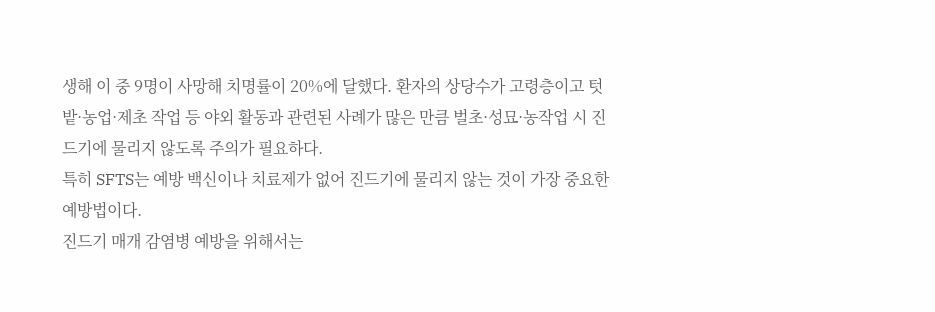생해 이 중 9명이 사망해 치명률이 20%에 달했다. 환자의 상당수가 고령층이고 텃밭·농업·제초 작업 등 야외 활동과 관련된 사례가 많은 만큼 벌초·성묘·농작업 시 진드기에 물리지 않도록 주의가 필요하다.
특히 SFTS는 예방 백신이나 치료제가 없어 진드기에 물리지 않는 것이 가장 중요한 예방법이다.
진드기 매개 감염병 예방을 위해서는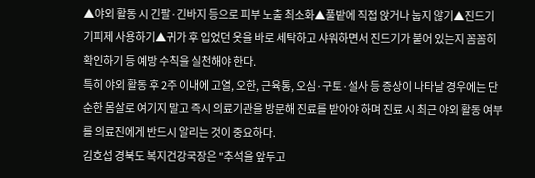▲야외 활동 시 긴팔·긴바지 등으로 피부 노출 최소화▲풀밭에 직접 앉거나 눕지 않기▲진드기 기피제 사용하기▲귀가 후 입었던 옷을 바로 세탁하고 샤워하면서 진드기가 붙어 있는지 꼼꼼히 확인하기 등 예방 수칙을 실천해야 한다.
특히 야외 활동 후 2주 이내에 고열, 오한, 근육통, 오심·구토·설사 등 증상이 나타날 경우에는 단순한 몸살로 여기지 말고 즉시 의료기관을 방문해 진료를 받아야 하며 진료 시 최근 야외 활동 여부를 의료진에게 반드시 알리는 것이 중요하다.
김호섭 경북도 복지건강국장은 "추석을 앞두고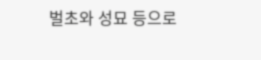벌초와 성묘 등으로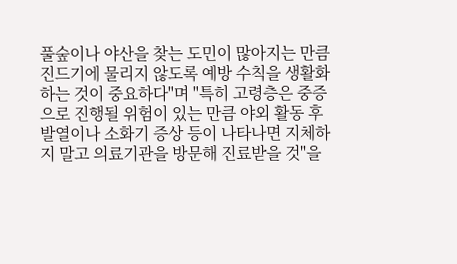풀숲이나 야산을 찾는 도민이 많아지는 만큼 진드기에 물리지 않도록 예방 수칙을 생활화하는 것이 중요하다"며 "특히 고령층은 중증으로 진행될 위험이 있는 만큼 야외 활동 후 발열이나 소화기 증상 등이 나타나면 지체하지 말고 의료기관을 방문해 진료받을 것"을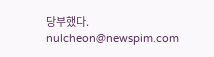당부했다.
nulcheon@newspim.com